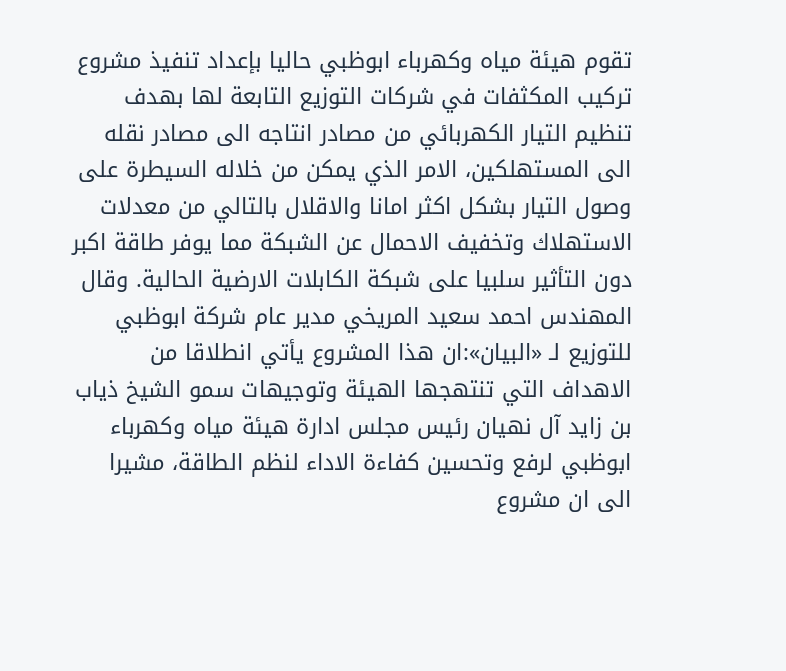تقوم هيئة مياه وكهرباء ابوظبي حاليا بإعداد تنفيذ مشروع تركيب المكثفات في شركات التوزيع التابعة لها بهدف تنظيم التيار الكهربائي من مصادر انتاجه الى مصادر نقله الى المستهلكين، الامر الذي يمكن من خلاله السيطرة على وصول التيار بشكل اكثر امانا والاقلال بالتالي من معدلات الاستهلاك وتخفيف الاحمال عن الشبكة مما يوفر طاقة اكبر دون التأثير سلبيا على شبكة الكابلات الارضية الحالية. وقال المهندس احمد سعيد المريخي مدير عام شركة ابوظبي للتوزيع لـ «البيان»:ان هذا المشروع يأتي انطلاقا من الاهداف التي تنتهجها الهيئة وتوجيهات سمو الشيخ ذياب بن زايد آل نهيان رئيس مجلس ادارة هيئة مياه وكهرباء ابوظبي لرفع وتحسين كفاءة الاداء لنظم الطاقة، مشيرا الى ان مشروع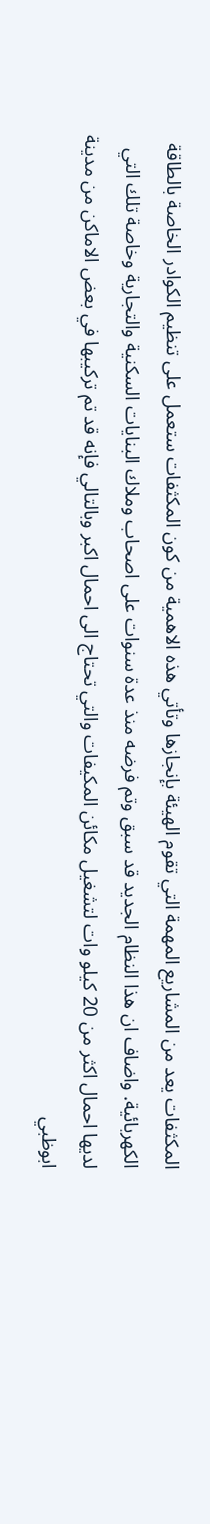المكثفات يعد من المشاريع المهمة التي تقوم الهيئة بإنجازها وتأتي هذه الاهمية من كون المكثفات ستعمل على تنظيم الكوادر الخاصة بالطاقة الكهربائية. واضاف ان هذا النظام الجديد قد سبق وتم فرضه منذ عدة سنوات على اصحاب وملاك البنايات السكنية والتجارية وخاصة تلك التي لديها احمال اكثر من 20 كيلو وات لتشغيل مكائن المكيفات والتي تحتاج الى احمال اكبر وبالتالي فإنه قد تم تركيبها في بعض الاماكن من مدينة ابوظبي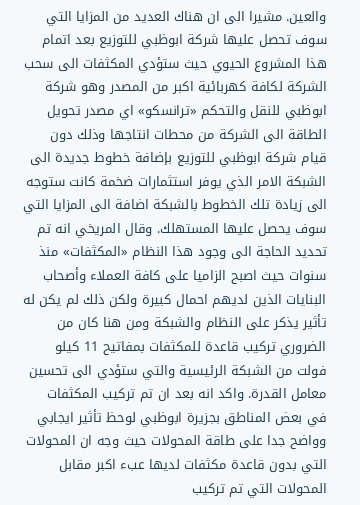والعين. مشيرا الى ان هناك العديد من المزايا التي سوف تحصل عليها شركة ابوظبي للتوزيع بعد اتمام هذا المشروع الحيوي حيث ستؤدي المكثفات الى سحب الشركة لكافة كهربائية اكبر من المصدر وهو شركة ابوظبي للنقل والتحكم «ترانسكو» اي مصدر تحويل الطاقة الى الشركة من محطات انتاجها وذلك دون قيام شركة ابوظبي للتوزيع بإضافة خطوط جديدة الى الشبكة الامر الذي يوفر استثمارات ضخمة كانت ستوجه الى زيادة تلك الخطوط بالشبكة اضافة الى المزايا التي سوف يحصل عليها المستهلك. وقال المريخي انه تم تحديد الحاجة الى وجود هذا النظام «المكثفات» منذ سنوات حيث اصبح الزاميا على كافة العملاء وأصحاب البنايات الذين لديهم احمال كبيرة ولكن ذلك لم يكن له تأثير يذكر على النظام والشبكة ومن هنا كان من الضروري تركيب قاعدة للمكثفات بمفاتيح 11 كيلو فولت من الشبكة الرئيسية والتي ستؤدي الى تحسين معامل القدرة. واكد انه بعد ان تم تركيب المكثفات في بعض المناطق بجزيرة ابوظبي لوحظ تأثير ايجابي وواضح جدا على طاقة المحولات حيث وجه ان المحولات التي بدون قاعدة مكثفات لديها عبء اكبر مقابل المحولات التي تم تركيب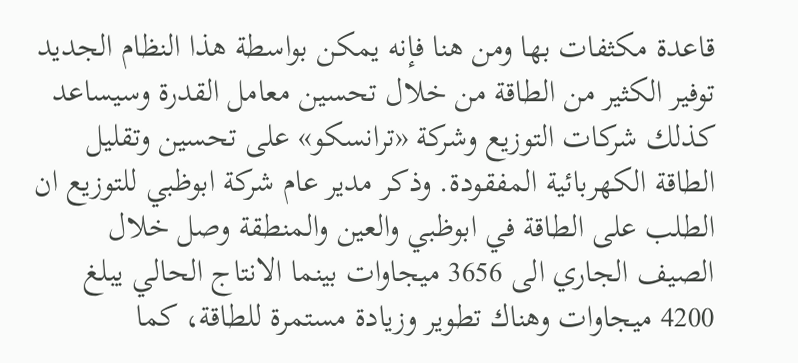قاعدة مكثفات بها ومن هنا فإنه يمكن بواسطة هذا النظام الجديد توفير الكثير من الطاقة من خلال تحسين معامل القدرة وسيساعد كذلك شركات التوزيع وشركة «ترانسكو» على تحسين وتقليل الطاقة الكهربائية المفقودة. وذكر مدير عام شركة ابوظبي للتوزيع ان الطلب على الطاقة في ابوظبي والعين والمنطقة وصل خلال الصيف الجاري الى 3656 ميجاوات بينما الانتاج الحالي يبلغ 4200 ميجاوات وهناك تطوير وزيادة مستمرة للطاقة، كما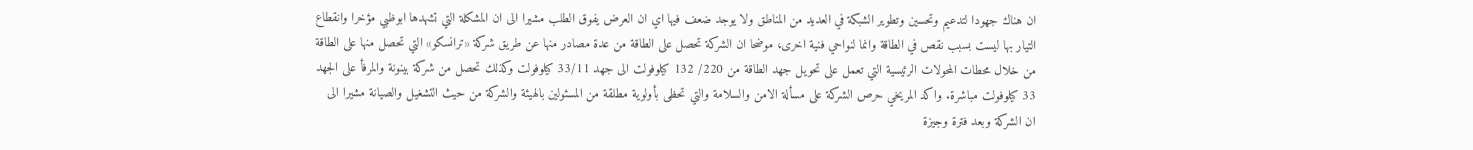ان هناك جهودا لتدعيم وتحسين وتطوير الشبكة في العديد من المناطق ولا يوجد ضعف فيها اي ان العرض يفوق الطلب مشيرا الى ان المشكلة التي تشهدها ابوظبي مؤخرا وانقطاع التيار بها ليست بسبب نقص في الطاقة وانما لنواحي فنية اخرى، موضحا ان الشركة تحصل على الطاقة من عدة مصادر منها عن طريق شركة «ترانسكو» التي تحصل منها على الطاقة من خلال محطات المحولات الرئيسية التي تعمل على تحويل جهد الطاقة من 220/ 132 كيلوفولت الى جهد 33/11 كيلوفولت وكذلك تحصل من شركة بينونة والمرفأ على الجهد 33 كيلوفولت مباشرة. واكد المريخي حرص الشركة على مسألة الامن والسلامة والتي تحظى بأولوية مطلقة من المسئولين بالهيئة والشركة من حيث التشغيل والصيانة مشيرا الى ان الشركة وبعد فترة وجيزة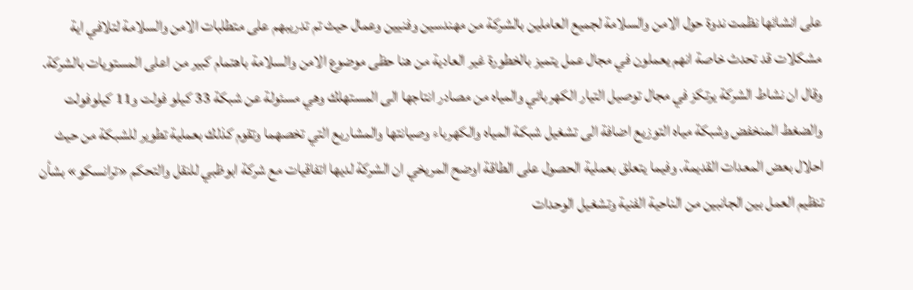على انشائها نظمت ندوة حول الامن والسلامة لجميع العاملين بالشركة من مهندسين وفنيين وعمال حيث تم تدريبهم على متطلبات الامن والسلامة لتلافي اية مشكلات قد تحدث خاصة انهم يعملون في مجال عمل يتميز بالخطورة غير العادية من هنا حظى موضوع الامن والسلامة باهتمام كبير من اعلى المستويات بالشركة. وقال ان نشاط الشركة يرتكز في مجال توصيل التيار الكهربائي والمياه من مصادر انتاجها الى المستهلك وهي مسئولة عن شبكة 33 كيلو فولت و11 كيلوفولت والضغط المنخفض وشبكة مياه التوزيع اضافة الى تشغيل شبكة المياه والكهرباء وصيانتها والمشاريع التي تخصهما وتقوم كذلك بعملية تطوير للشبكة من حيث احلال بعض المعدات القديمة. وفيما يتعلق بعملية الحصول على الطاقة اوضح المريخي ان الشركة لديها اتفاقيات مع شركة ابوظبي للنقل والتحكم «ترانسكو» بشأن تنظيم العمل بين الجانبين من الناحية الفنية وتشغيل الوحدات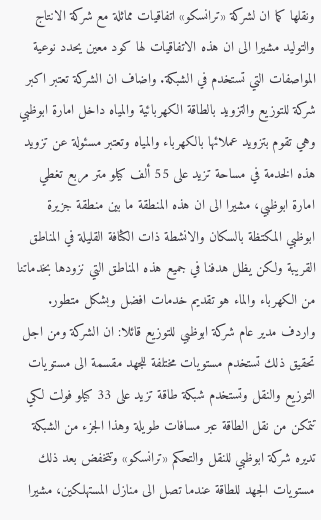ونقلها كما ان لشركة «ترانسكو» اتفاقيات مماثلة مع شركة الانتاج والتوليد مشيرا الى ان هذه الاتفاقيات لها كود معين يحدد نوعية المواصفات التي تستخدم في الشبكة. واضاف ان الشركة تعتبر اكبر شركة للتوزيع والتزويد بالطاقة الكهربائية والمياه داخل امارة ابوظبي وهي تقوم بتزويد عملائها بالكهرباء والمياه وتعتبر مسئولة عن تزويد هذه الخدمة في مساحة تزيد على 55 ألف كيلو متر مربع تغطي امارة ابوظبي، مشيرا الى ان هذه المنطقة ما بين منطقة جزيرة ابوظبي المكتظة بالسكان والانشطة ذات الكثافة القليلة في المناطق القريبة ولكن يظل هدفنا في جميع هذه المناطق التي نزودها بخدماتنا من الكهرباء والماء هو تقديم خدمات افضل وبشكل متطور. واردف مدير عام شركة ابوظبي للتوزيع قائلا: ان الشركة ومن اجل تحقيق ذلك تستخدم مستويات مختلفة للجهد مقسمة الى مستويات التوزيع والنقل وتستخدم شبكة طاقة تزيد على 33 كيلو فولت لكي تتمكن من نقل الطاقة عبر مسافات طويلة وهذا الجزء من الشبكة تديره شركة ابوظبي للنقل والتحكم «ترانسكو» وتتخفض بعد ذلك مستويات الجهد للطاقة عندما تصل الى منازل المستهلكين، مشيرا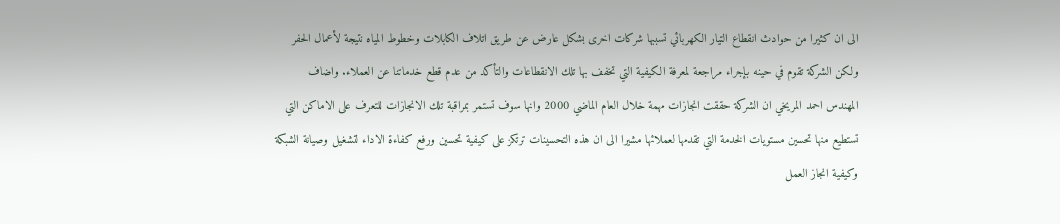الى ان كثيرا من حوادث انقطاع التيار الكهربائي تسببها شركات اخرى بشكل عارض عن طريق اتلاف الكابلات وخطوط المياه نتيجة لأعمال الحفر ولكن الشركة تقوم في حينه بإجراء مراجعة لمعرفة الكيفية التي تخفف بها تلك الانقطاعات والتأكد من عدم قطع خدماتنا عن العملاء. واضاف المهندس احمد المريخي ان الشركة حققت انجازات مهمة خلال العام الماضي 2000 وانها سوف تستمر بمراقبة تلك الانجازات للتعرف على الاماكن التي تستطيع منها تحسين مستويات الخدمة التي تقدمها لعملائها مشيرا الى ان هذه التحسينات ترتكز على كيفية تحسين ورفع كفاءة الاداء لتشغيل وصيانة الشبكة وكيفية انجاز العمل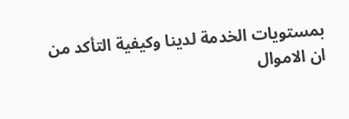بمستويات الخدمة لدينا وكيفية التأكد من ان الاموال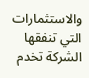والاستثمارات التي تنفقها الشركة تخدم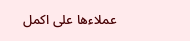عملاءها على اكمل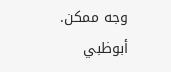وجه ممكن. أبوظبي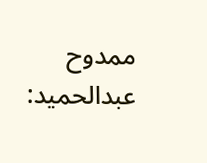ممدوح عبدالحميد: